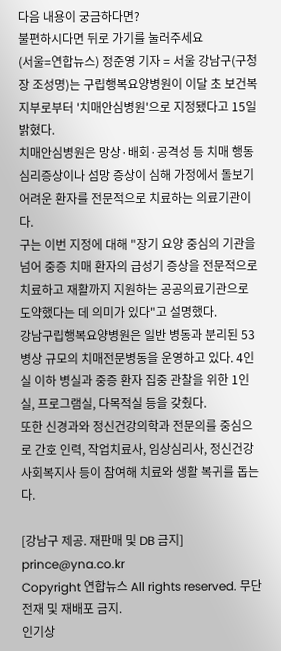다음 내용이 궁금하다면?
불편하시다면 뒤로 가기를 눌러주세요
(서울=연합뉴스) 정준영 기자 = 서울 강남구(구청장 조성명)는 구립행복요양병원이 이달 초 보건복지부로부터 '치매안심병원'으로 지정됐다고 15일 밝혔다.
치매안심병원은 망상·배회·공격성 등 치매 행동심리증상이나 섬망 증상이 심해 가정에서 돌보기 어려운 환자를 전문적으로 치료하는 의료기관이다.
구는 이번 지정에 대해 "장기 요양 중심의 기관을 넘어 중증 치매 환자의 급성기 증상을 전문적으로 치료하고 재활까지 지원하는 공공의료기관으로 도약했다는 데 의미가 있다"고 설명했다.
강남구립행복요양병원은 일반 병동과 분리된 53병상 규모의 치매전문병동을 운영하고 있다. 4인실 이하 병실과 중증 환자 집중 관찰을 위한 1인실, 프로그램실, 다목적실 등을 갖췄다.
또한 신경과와 정신건강의학과 전문의를 중심으로 간호 인력, 작업치료사, 임상심리사, 정신건강사회복지사 등이 참여해 치료와 생활 복귀를 돕는다.

[강남구 제공. 재판매 및 DB 금지]
prince@yna.co.kr
Copyright 연합뉴스 All rights reserved. 무단 전재 및 재배포 금지.
인기상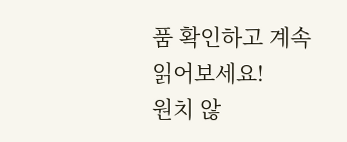품 확인하고 계속 읽어보세요!
원치 않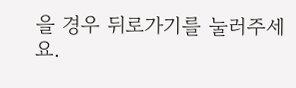을 경우 뒤로가기를 눌러주세요.